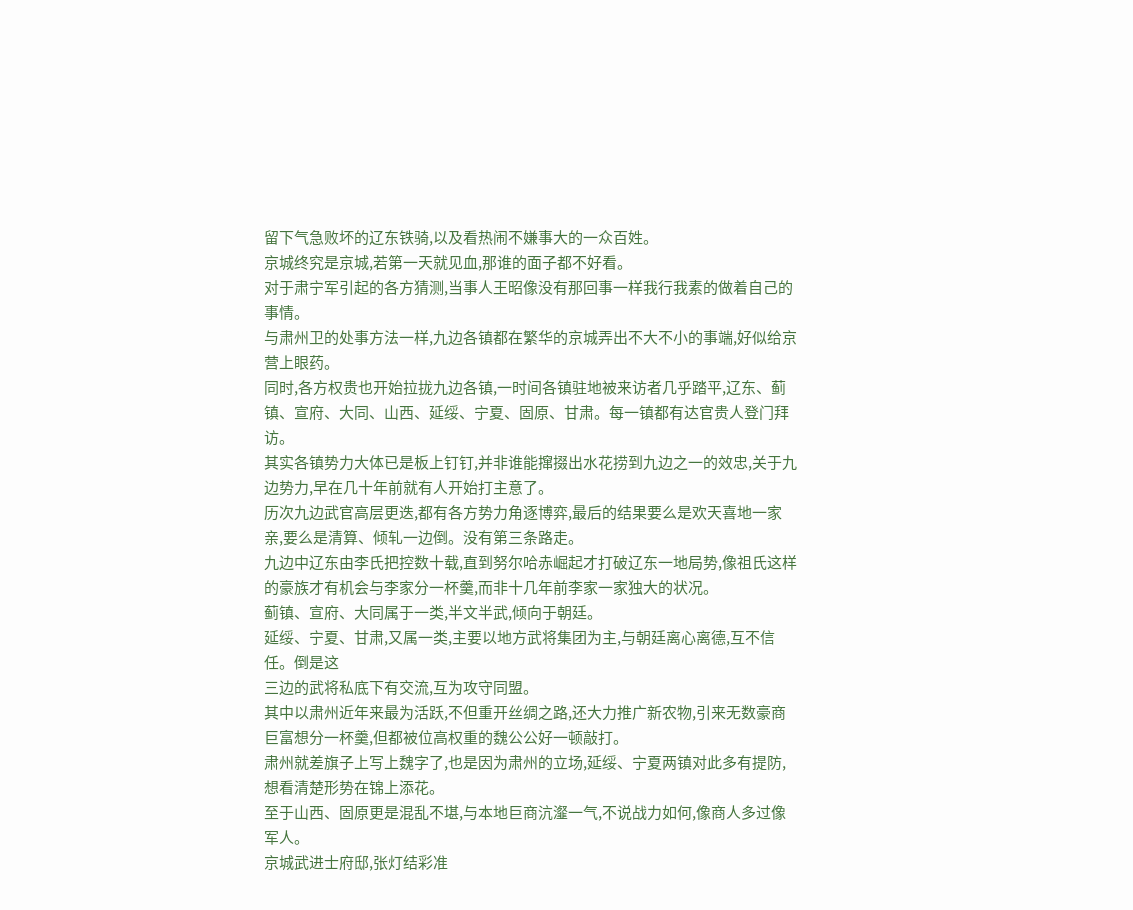留下气急败坏的辽东铁骑,以及看热闹不嫌事大的一众百姓。
京城终究是京城,若第一天就见血,那谁的面子都不好看。
对于肃宁军引起的各方猜测,当事人王昭像没有那回事一样我行我素的做着自己的事情。
与肃州卫的处事方法一样,九边各镇都在繁华的京城弄出不大不小的事端,好似给京营上眼药。
同时,各方权贵也开始拉拢九边各镇,一时间各镇驻地被来访者几乎踏平,辽东、蓟镇、宣府、大同、山西、延绥、宁夏、固原、甘肃。每一镇都有达官贵人登门拜访。
其实各镇势力大体已是板上钉钉,并非谁能撺掇出水花捞到九边之一的效忠,关于九边势力,早在几十年前就有人开始打主意了。
历次九边武官高层更迭,都有各方势力角逐博弈,最后的结果要么是欢天喜地一家亲,要么是清算、倾轧一边倒。没有第三条路走。
九边中辽东由李氏把控数十载,直到努尔哈赤崛起才打破辽东一地局势,像祖氏这样的豪族才有机会与李家分一杯羹,而非十几年前李家一家独大的状况。
蓟镇、宣府、大同属于一类,半文半武,倾向于朝廷。
延绥、宁夏、甘肃,又属一类,主要以地方武将集团为主,与朝廷离心离德,互不信任。倒是这
三边的武将私底下有交流,互为攻守同盟。
其中以肃州近年来最为活跃,不但重开丝绸之路,还大力推广新农物,引来无数豪商巨富想分一杯羹,但都被位高权重的魏公公好一顿敲打。
肃州就差旗子上写上魏字了,也是因为肃州的立场,延绥、宁夏两镇对此多有提防,想看清楚形势在锦上添花。
至于山西、固原更是混乱不堪,与本地巨商沆瀣一气,不说战力如何,像商人多过像军人。
京城武进士府邸,张灯结彩准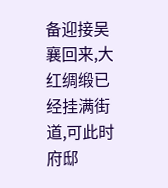备迎接吴襄回来,大红绸缎已经挂满街道,可此时府邸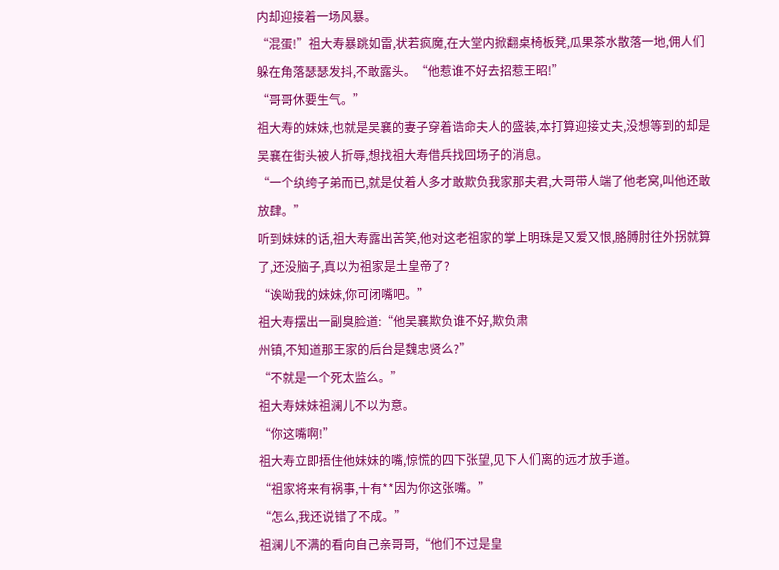内却迎接着一场风暴。
“混蛋!”祖大寿暴跳如雷,状若疯魔,在大堂内掀翻桌椅板凳,瓜果茶水散落一地,佣人们躲在角落瑟瑟发抖,不敢露头。“他惹谁不好去招惹王昭!”
“哥哥休要生气。”
祖大寿的妹妹,也就是吴襄的妻子穿着诰命夫人的盛装,本打算迎接丈夫,没想等到的却是吴襄在街头被人折辱,想找祖大寿借兵找回场子的消息。
“一个纨绔子弟而已,就是仗着人多才敢欺负我家那夫君,大哥带人端了他老窝,叫他还敢放肆。”
听到妹妹的话,祖大寿露出苦笑,他对这老祖家的掌上明珠是又爱又恨,胳膊肘往外拐就算了,还没脑子,真以为祖家是土皇帝了?
“诶呦我的妹妹,你可闭嘴吧。”
祖大寿摆出一副臭脸道:“他吴襄欺负谁不好,欺负肃
州镇,不知道那王家的后台是魏忠贤么?”
“不就是一个死太监么。”
祖大寿妹妹祖澜儿不以为意。
“你这嘴啊!”
祖大寿立即捂住他妹妹的嘴,惊慌的四下张望,见下人们离的远才放手道。
“祖家将来有祸事,十有**因为你这张嘴。”
“怎么,我还说错了不成。”
祖澜儿不满的看向自己亲哥哥,“他们不过是皇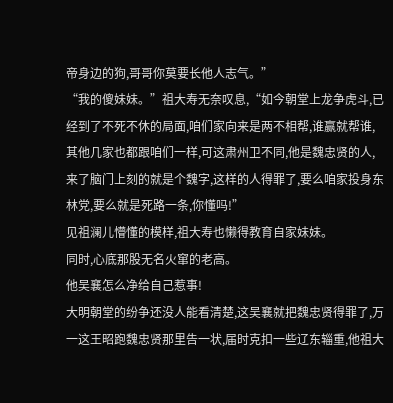帝身边的狗,哥哥你莫要长他人志气。”
“我的傻妹妹。”祖大寿无奈叹息,“如今朝堂上龙争虎斗,已经到了不死不休的局面,咱们家向来是两不相帮,谁赢就帮谁,其他几家也都跟咱们一样,可这肃州卫不同,他是魏忠贤的人,来了脑门上刻的就是个魏字,这样的人得罪了,要么咱家投身东林党,要么就是死路一条,你懂吗!”
见祖澜儿懵懂的模样,祖大寿也懒得教育自家妹妹。
同时,心底那股无名火窜的老高。
他吴襄怎么净给自己惹事!
大明朝堂的纷争还没人能看清楚,这吴襄就把魏忠贤得罪了,万一这王昭跑魏忠贤那里告一状,届时克扣一些辽东辎重,他祖大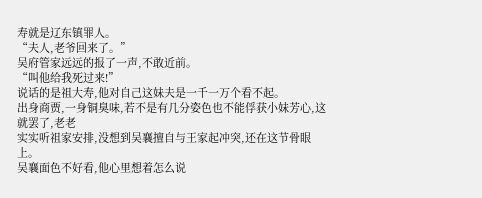寿就是辽东镇罪人。
“夫人,老爷回来了。”
吴府管家远远的报了一声,不敢近前。
“叫他给我死过来!”
说话的是祖大寿,他对自己这妹夫是一千一万个看不起。
出身商贾,一身铜臭味,若不是有几分姿色也不能俘获小妹芳心,这就罢了,老老
实实听祖家安排,没想到吴襄擅自与王家起冲突,还在这节骨眼上。
吴襄面色不好看,他心里想着怎么说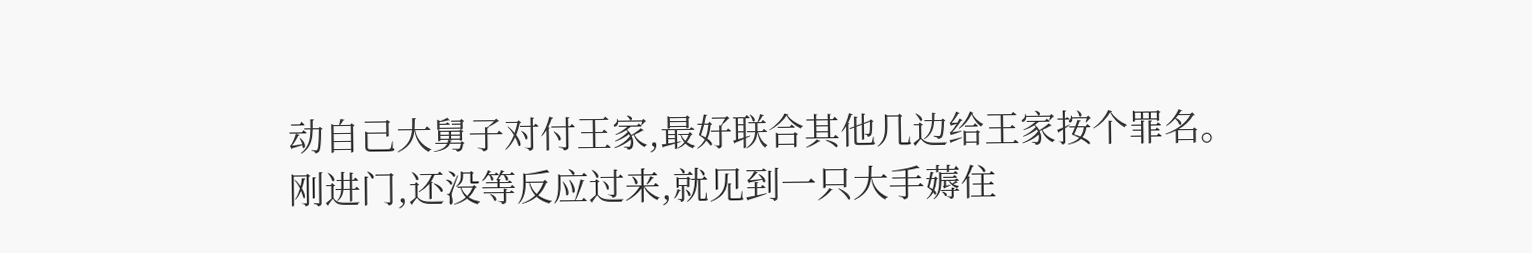动自己大舅子对付王家,最好联合其他几边给王家按个罪名。
刚进门,还没等反应过来,就见到一只大手薅住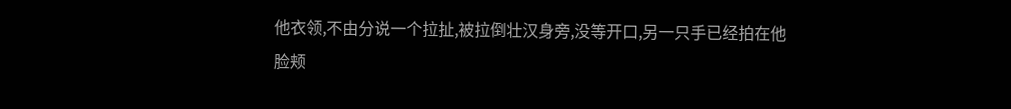他衣领,不由分说一个拉扯,被拉倒壮汉身旁,没等开口,另一只手已经拍在他脸颊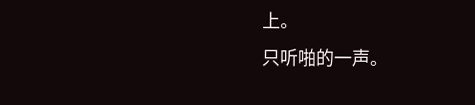上。
只听啪的一声。